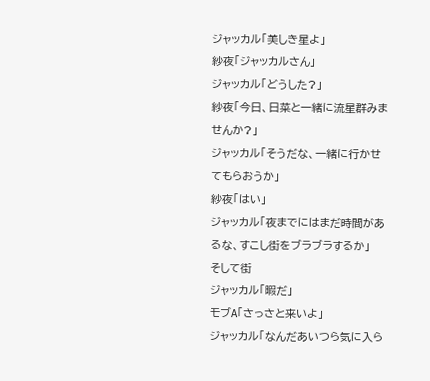ジャッカル「美しき星よ」
紗夜「ジャッカルさん」
ジャッカル「どうした?」
紗夜「今日、日菜と一緒に流星群みませんか?」
ジャッカル「そうだな、一緒に行かせてもらおうか」
紗夜「はい」
ジャッカル「夜までにはまだ時間があるな、すこし街をブラブラするか」
そして街
ジャッカル「暇だ」
モブA「さっさと来いよ」
ジャッカル「なんだあいつら気に入ら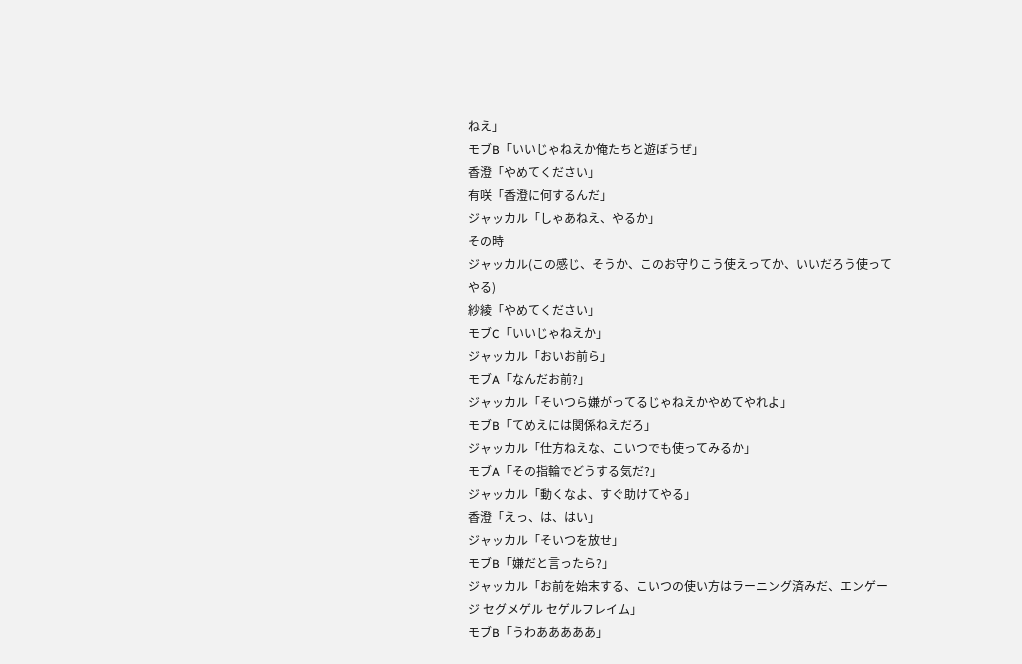ねえ」
モブB「いいじゃねえか俺たちと遊ぼうぜ」
香澄「やめてください」
有咲「香澄に何するんだ」
ジャッカル「しゃあねえ、やるか」
その時
ジャッカル(この感じ、そうか、このお守りこう使えってか、いいだろう使ってやる)
紗綾「やめてください」
モブC「いいじゃねえか」
ジャッカル「おいお前ら」
モブA「なんだお前?」
ジャッカル「そいつら嫌がってるじゃねえかやめてやれよ」
モブB「てめえには関係ねえだろ」
ジャッカル「仕方ねえな、こいつでも使ってみるか」
モブA「その指輪でどうする気だ?」
ジャッカル「動くなよ、すぐ助けてやる」
香澄「えっ、は、はい」
ジャッカル「そいつを放せ」
モブB「嫌だと言ったら?」
ジャッカル「お前を始末する、こいつの使い方はラーニング済みだ、エンゲージ セグメゲル セゲルフレイム」
モブB「うわあああああ」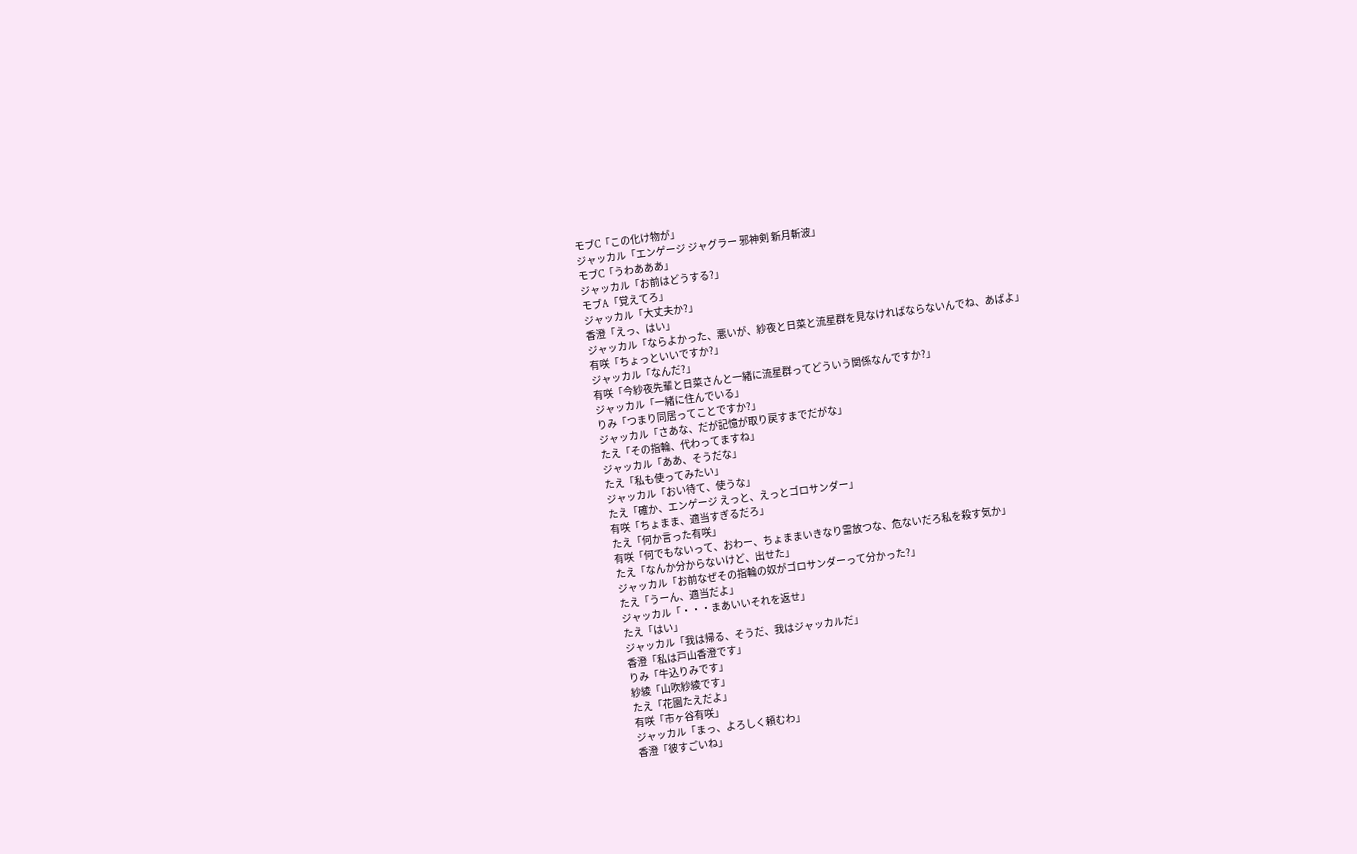モブC「この化け物が」
ジャッカル「エンゲージ ジャグラー 邪神剣 新月斬波」
モブC「うわあああ」
ジャッカル「お前はどうする?」
モブA「覚えてろ」
ジャッカル「大丈夫か?」
香澄「えっ、はい」
ジャッカル「ならよかった、悪いが、紗夜と日菜と流星群を見なければならないんでね、あばよ」
有咲「ちょっといいですか?」
ジャッカル「なんだ?」
有咲「今紗夜先輩と日菜さんと一緒に流星群ってどういう関係なんですか?」
ジャッカル「一緒に住んでいる」
りみ「つまり同居ってことですか?」
ジャッカル「さあな、だが記憶が取り戻すまでだがな」
たえ「その指輪、代わってますね」
ジャッカル「ああ、そうだな」
たえ「私も使ってみたい」
ジャッカル「おい待て、使うな」
たえ「確か、エンゲージ えっと、えっとゴロサンダー」
有咲「ちょまま、適当すぎるだろ」
たえ「何か言った有咲」
有咲「何でもないって、おわー、ちょままいきなり雷放つな、危ないだろ私を殺す気か」
たえ「なんか分からないけど、出せた」
ジャッカル「お前なぜその指輪の奴がゴロサンダーって分かった?」
たえ「うーん、適当だよ」
ジャッカル「・・・まあいいそれを返せ」
たえ「はい」
ジャッカル「我は帰る、そうだ、我はジャッカルだ」
香澄「私は戸山香澄です」
りみ「牛込りみです」
紗綾「山吹紗綾です」
たえ「花園たえだよ」
有咲「市ヶ谷有咲」
ジャッカル「まっ、よろしく頼むわ」
香澄「彼すごいね」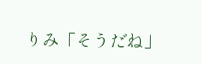りみ「そうだね」